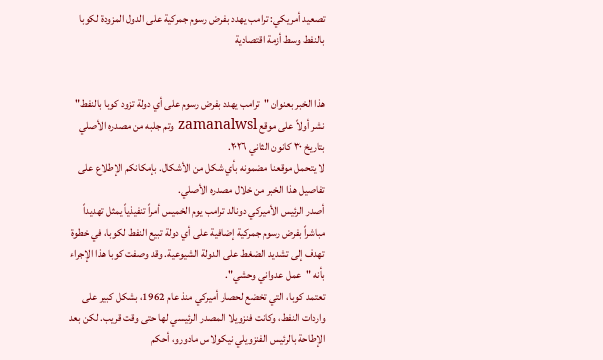تصعيد أمريكي: ترامب يهدد بفرض رسوم جمركية على الدول المزودة لكوبا بالنفط وسط أزمة اقتصادية


هذا الخبر بعنوان "ترامب يهدد بفرض رسوم على أي دولة تزود كوبا بالنفط" نشر أولاً على موقع zamanalwsl وتم جلبه من مصدره الأصلي بتاريخ ٣٠ كانون الثاني ٢٠٢٦.
لا يتحمل موقعنا مضمونه بأي شكل من الأشكال. بإمكانكم الإطلاع على تفاصيل هذا الخبر من خلال مصدره الأصلي.
أصدر الرئيس الأميركي دونالد ترامب يوم الخميس أمراً تنفيذياً يمثل تهديداً مباشراً بفرض رسوم جمركية إضافية على أي دولة تبيع النفط لكوبا، في خطوة تهدف إلى تشديد الضغط على الدولة الشيوعية. وقد وصفت كوبا هذا الإجراء بأنه "عمل عدواني وحشي".
تعتمد كوبا، التي تخضع لحصار أميركي منذ عام 1962، بشكل كبير على واردات النفط، وكانت فنزويلا المصدر الرئيسي لها حتى وقت قريب. لكن بعد الإطاحة بالرئيس الفنزويلي نيكولاس مادورو، أحكم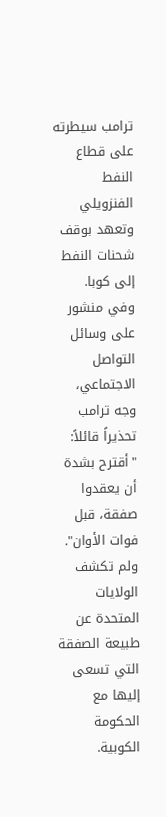ترامب سيطرته على قطاع النفط الفنزويلي وتعهد بوقف شحنات النفط إلى كوبا.
وفي منشور على وسائل التواصل الاجتماعي، وجه ترامب تحذيراً قائلاً: "أقترح بشدة أن يعقدوا صفقة، قبل فوات الأوان". ولم تكشف الولايات المتحدة عن طبيعة الصفقة التي تسعى إليها مع الحكومة الكوبية.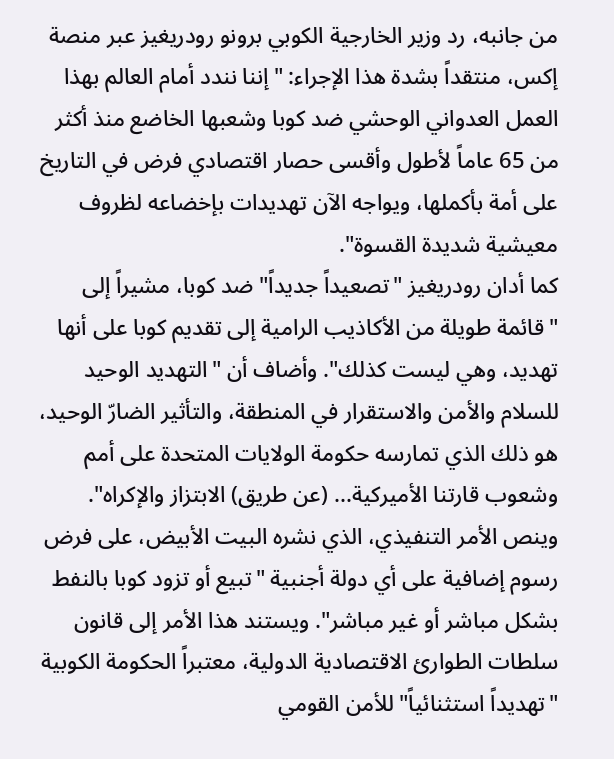من جانبه، رد وزير الخارجية الكوبي برونو رودريغيز عبر منصة إكس، منتقداً بشدة هذا الإجراء: "إننا نندد أمام العالم بهذا العمل العدواني الوحشي ضد كوبا وشعبها الخاضع منذ أكثر من 65 عاماً لأطول وأقسى حصار اقتصادي فرض في التاريخ على أمة بأكملها، ويواجه الآن تهديدات بإخضاعه لظروف معيشية شديدة القسوة".
كما أدان رودريغيز "تصعيداً جديداً" ضد كوبا، مشيراً إلى "قائمة طويلة من الأكاذيب الرامية إلى تقديم كوبا على أنها تهديد، وهي ليست كذلك". وأضاف أن "التهديد الوحيد للسلام والأمن والاستقرار في المنطقة، والتأثير الضارّ الوحيد، هو ذلك الذي تمارسه حكومة الولايات المتحدة على أمم وشعوب قارتنا الأميركية... (عن طريق) الابتزاز والإكراه".
وينص الأمر التنفيذي، الذي نشره البيت الأبيض، على فرض رسوم إضافية على أي دولة أجنبية "تبيع أو تزود كوبا بالنفط بشكل مباشر أو غير مباشر". ويستند هذا الأمر إلى قانون سلطات الطوارئ الاقتصادية الدولية، معتبراً الحكومة الكوبية "تهديداً استثنائياً" للأمن القومي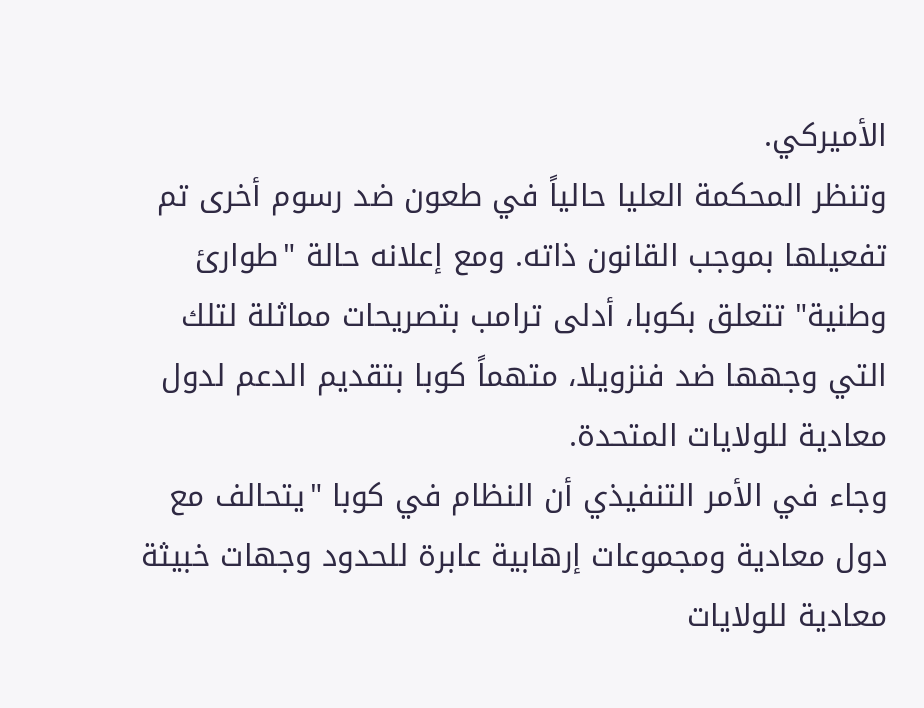الأميركي.
وتنظر المحكمة العليا حالياً في طعون ضد رسوم أخرى تم تفعيلها بموجب القانون ذاته. ومع إعلانه حالة "طوارئ وطنية" تتعلق بكوبا، أدلى ترامب بتصريحات مماثلة لتلك التي وجهها ضد فنزويلا، متهماً كوبا بتقديم الدعم لدول معادية للولايات المتحدة.
وجاء في الأمر التنفيذي أن النظام في كوبا "يتحالف مع دول معادية ومجموعات إرهابية عابرة للحدود وجهات خبيثة معادية للولايات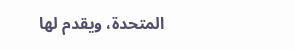المتحدة، ويقدم لها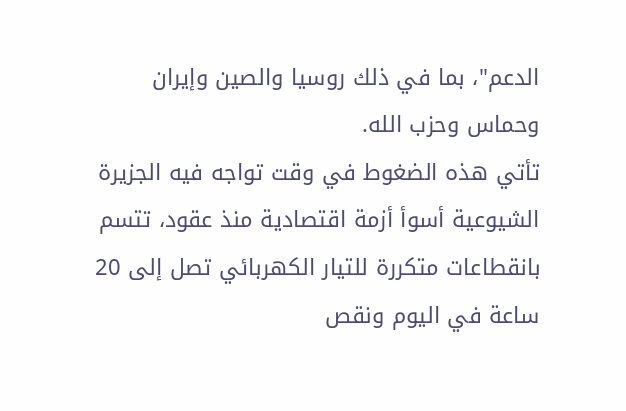الدعم"، بما في ذلك روسيا والصين وإيران وحماس وحزب الله.
تأتي هذه الضغوط في وقت تواجه فيه الجزيرة الشيوعية أسوأ أزمة اقتصادية منذ عقود، تتسم بانقطاعات متكررة للتيار الكهربائي تصل إلى 20 ساعة في اليوم ونقص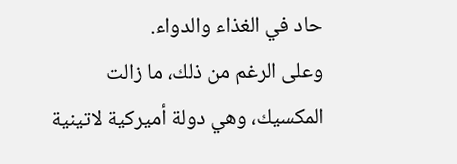حاد في الغذاء والدواء.
وعلى الرغم من ذلك، ما زالت المكسيك، وهي دولة أميركية لاتينية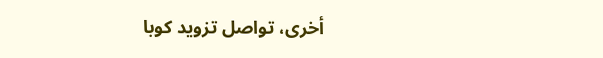أخرى، تواصل تزويد كوبا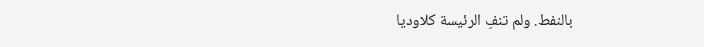بالنفط. ولم تنفِ الرئيسة كلاوديا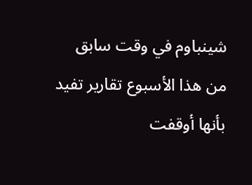شينباوم في وقت سابق من هذا الأسبوع تقارير تفيد بأنها أوقفت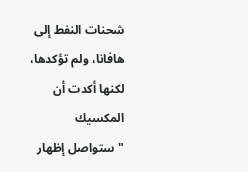شحنات النفط إلى هافانا، ولم تؤكدها، لكنها أكدت أن المكسيك "ستواصل إظهار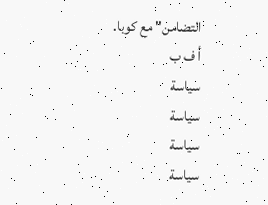التضامن" مع كوبا.
أ ف ب
سياسة
سياسة
سياسة
سياسة